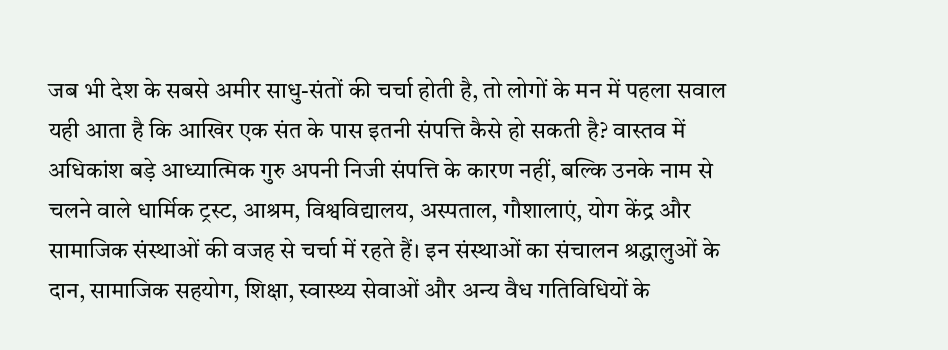जब भी देश के सबसे अमीर साधु-संतों की चर्चा होती है, तो लोगों के मन में पहला सवाल यही आता है कि आखिर एक संत के पास इतनी संपत्ति कैसे हो सकती है? वास्तव में अधिकांश बड़े आध्यात्मिक गुरु अपनी निजी संपत्ति के कारण नहीं, बल्कि उनके नाम से चलने वाले धार्मिक ट्रस्ट, आश्रम, विश्वविद्यालय, अस्पताल, गौशालाएं, योग केंद्र और सामाजिक संस्थाओं की वजह से चर्चा में रहते हैं। इन संस्थाओं का संचालन श्रद्धालुओं के दान, सामाजिक सहयोग, शिक्षा, स्वास्थ्य सेवाओं और अन्य वैध गतिविधियों के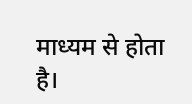माध्यम से होता है।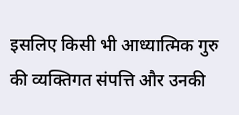इसलिए किसी भी आध्यात्मिक गुरु की व्यक्तिगत संपत्ति और उनकी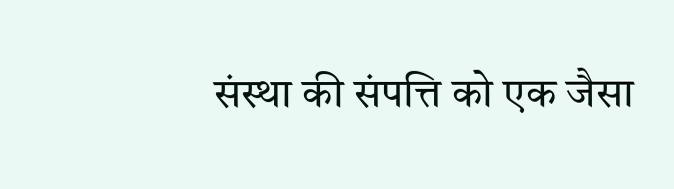संस्था की संपत्ति को एक जैसा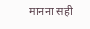मानना सही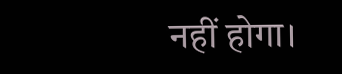नहीं होगा।